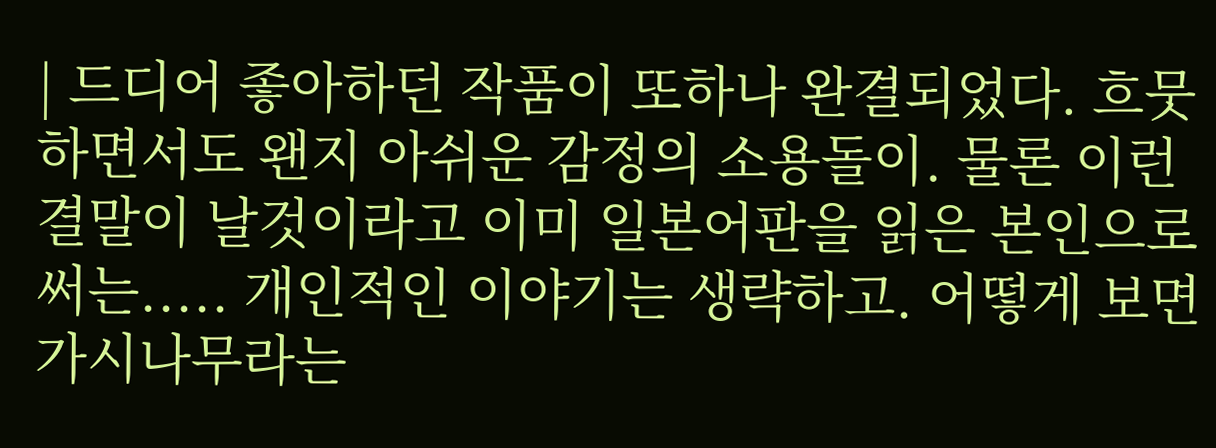| 드디어 좋아하던 작품이 또하나 완결되었다. 흐뭇하면서도 왠지 아쉬운 감정의 소용돌이. 물론 이런 결말이 날것이라고 이미 일본어판을 읽은 본인으로써는..... 개인적인 이야기는 생략하고. 어떻게 보면 가시나무라는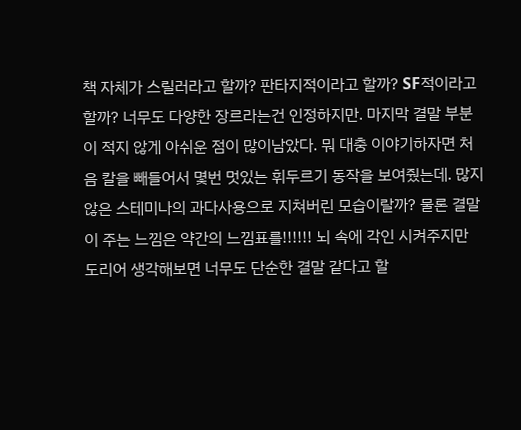책 자체가 스릴러라고 할까? 판타지적이라고 할까? SF적이라고 할까? 너무도 다양한 장르라는건 인정하지만. 마지막 결말 부분이 적지 않게 아쉬운 점이 많이남았다. 뭐 대충 이야기하자면 처음 칼을 빼들어서 몇번 멋있는 휘두르기 동작을 보여줬는데. 많지 않은 스테미나의 과다사용으로 지쳐버린 모습이랄까? 물론 결말이 주는 느낌은 약간의 느낌표를!!!!!! 뇌 속에 각인 시켜주지만 도리어 생각해보면 너무도 단순한 결말 같다고 할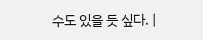수도 있을 듯 싶다. |